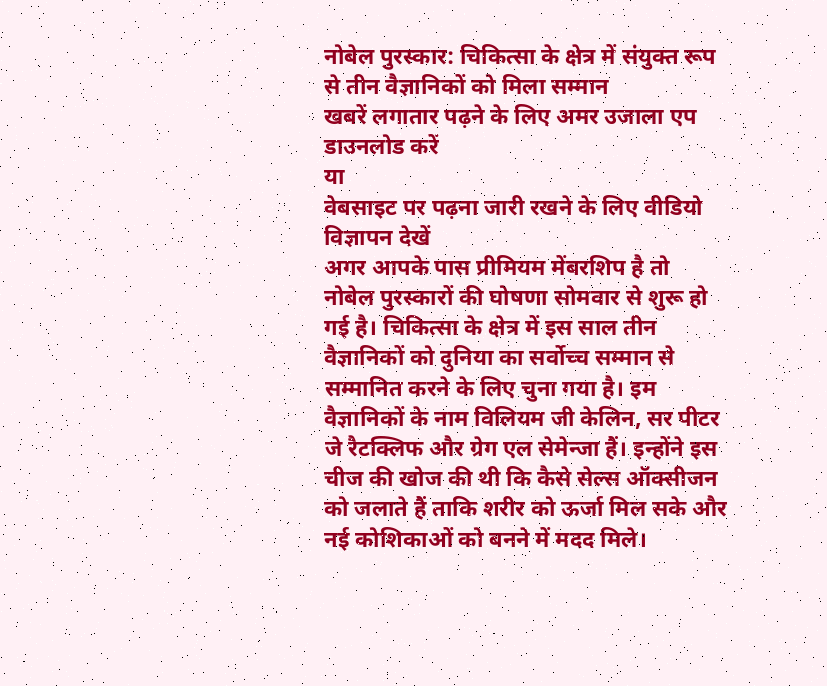नोबेल पुरस्कार: चिकित्सा के क्षेत्र में संयुक्त रूप से तीन वैज्ञानिकों को मिला सम्मान
खबरें लगातार पढ़ने के लिए अमर उजाला एप डाउनलोड करें
या
वेबसाइट पर पढ़ना जारी रखने के लिए वीडियो विज्ञापन देखें
अगर आपके पास प्रीमियम मेंबरशिप है तो
नोबेल पुरस्कारों की घोषणा सोमवार से शुरू हो गई है। चिकित्सा के क्षेत्र में इस साल तीन वैज्ञानिकों को दुनिया का सर्वोच्च सम्मान से सम्मानित करने के लिए चुना गया है। इम वैज्ञानिकों के नाम विलियम जी केलिन, सर पीटर जे रैटक्लिफ और ग्रेग एल सेमेन्जा हैं। इन्होंने इस चीज की खोज की थी कि कैसे सेल्स ऑक्सीजन को जलाते हैं ताकि शरीर को ऊर्जा मिल सके और नई कोशिकाओं को बनने में मदद मिले।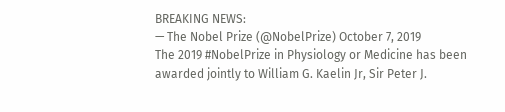BREAKING NEWS:
— The Nobel Prize (@NobelPrize) October 7, 2019
The 2019 #NobelPrize in Physiology or Medicine has been awarded jointly to William G. Kaelin Jr, Sir Peter J.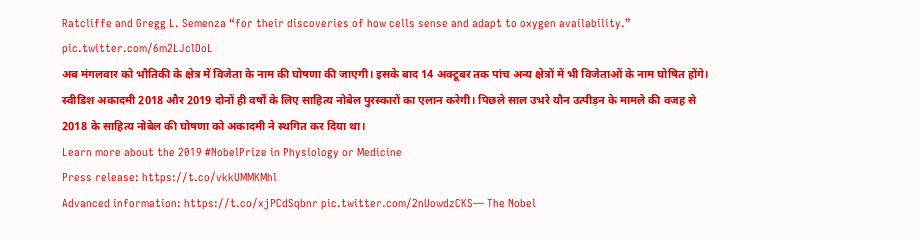Ratcliffe and Gregg L. Semenza “for their discoveries of how cells sense and adapt to oxygen availability.” pic.twitter.com/6m2LJclOoL
अब मंगलवार को भौतिकी के क्षेत्र में विजेता के नाम की घोषणा की जाएगी। इसके बाद 14 अक्टूबर तक पांच अन्य क्षेत्रों में भी विजेताओं के नाम घोषित होंगे। स्वीडिश अकादमी 2018 और 2019 दोनों ही वर्षों के लिए साहित्य नोबेल पुरस्कारों का एलान करेगी। पिछले साल उभरे यौन उत्पीड़न के मामले की वजह से 2018 के साहित्य नोबेल की घोषणा को अकादमी ने स्थगित कर दिया था।
Learn more about the 2019 #NobelPrize in Physiology or Medicine
Press release: https://t.co/vkkUMMKMhl
Advanced information: https://t.co/xjPCdSqbnr pic.twitter.com/2nUowdzCKS— The Nobel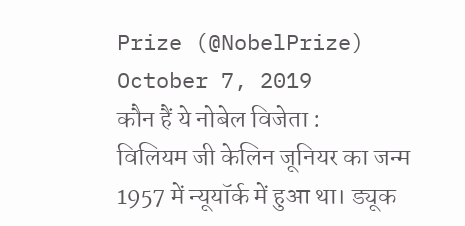Prize (@NobelPrize) October 7, 2019
कौन हैं ये नोबेल विजेता :
विलियम जी केलिन जूनियर का जन्म 1957 में न्यूयॉर्क में हुआ था। ड्यूक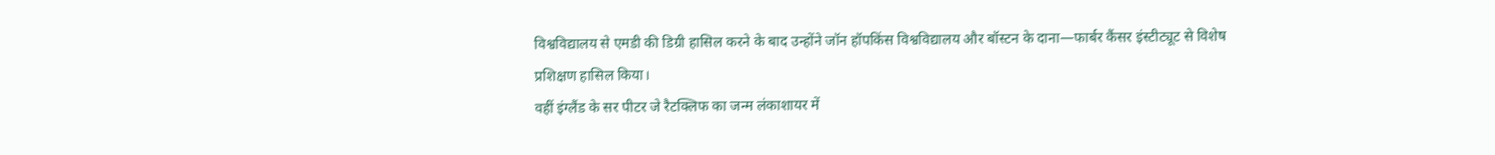विश्वविद्यालय से एमडी की डिग्री हासिल करने के बाद उन्होंने जॉन हॉपकिंस विश्वविद्यालय और बॉस्टन के दाना—फार्बर कैंसर इंस्टीट्यूट से विशेष प्रशिक्षण हासिल किया।
वहीं इंग्लैंड के सर पीटर जे रैटक्लिफ का जन्म लंकाशायर में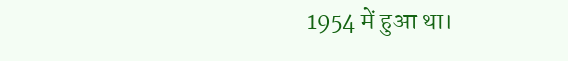1954 में हुआ था।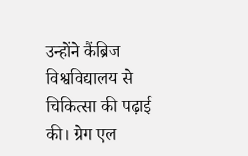उन्होंने कैंब्रिज विश्वविद्यालय से चिकित्सा की पढ़ाई की। ग्रेग एल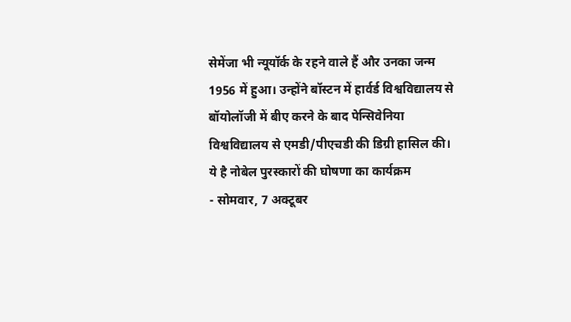सेमेंजा भी न्यूयॉर्क के रहने वाले हैं और उनका जन्म 1956 में हुआ। उन्होंने बॉस्टन में हार्वर्ड विश्वविद्यालय से बॉयोलॉजी में बीए करने के बाद पेन्सिवेनिया विश्वविद्यालय से एमडी/पीएचडी की डिग्री हासिल की।
ये है नोबेल पुरस्कारों की घोषणा का कार्यक्रम
- सोमवार, 7 अक्टूबर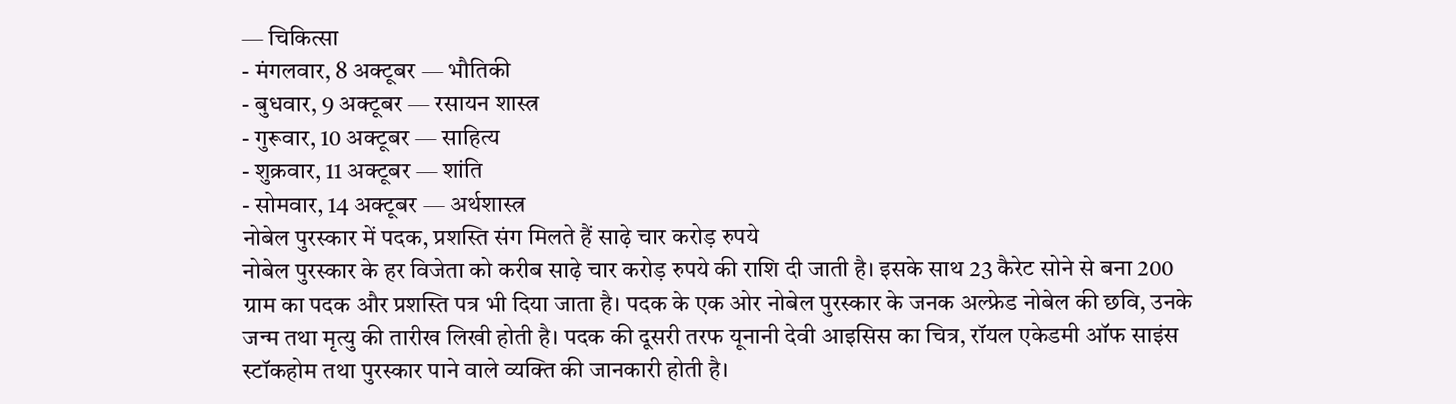— चिकित्सा
- मंगलवार, 8 अक्टूबर — भौतिकी
- बुधवार, 9 अक्टूबर — रसायन शास्त्र
- गुरूवार, 10 अक्टूबर — साहित्य
- शुक्रवार, 11 अक्टूबर — शांति
- सोमवार, 14 अक्टूबर — अर्थशास्त्र
नोबेल पुरस्कार में पदक, प्रशस्ति संग मिलते हैं साढ़े चार करोड़ रुपये
नोबेल पुरस्कार के हर विजेता को करीब साढ़े चार करोड़ रुपये की राशि दी जाती है। इसके साथ 23 कैरेट सोने से बना 200 ग्राम का पदक और प्रशस्ति पत्र भी दिया जाता है। पदक के एक ओर नोबेल पुरस्कार के जनक अल्फ्रेड नोबेल की छवि, उनके जन्म तथा मृत्यु की तारीख लिखी होती है। पदक की दूसरी तरफ यूनानी देवी आइसिस का चित्र, रॉयल एकेडमी ऑफ साइंस स्टॉकहोम तथा पुरस्कार पाने वाले व्यक्ति की जानकारी होती है।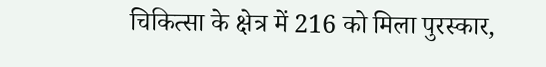चिकित्सा के क्षेत्र में 216 को मिला पुरस्कार,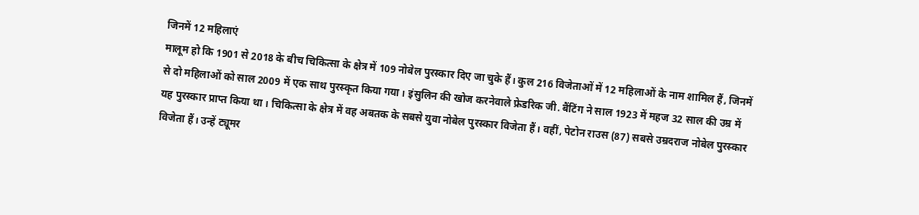जिनमें 12 महिलाएं
मालूम हो कि 1901 से 2018 के बीच चिकित्सा के क्षेत्र में 109 नोबेल पुरस्कार दिए जा चुके हैं। कुल 216 विजेताओं में 12 महिलाओं के नाम शामिल हैं, जिनमें से दो महिलाओं को साल 2009 में एक साथ पुरस्कृत किया गया। इंसुलिन की खोज करनेवाले फ्रेडरिक जी. बैंटिंग ने साल 1923 में महज 32 साल की उम्र में यह पुरस्कार प्राप्त किया था। चिकित्सा के क्षेत्र में वह अबतक के सबसे युवा नोबेल पुरस्कार विजेता हैं। वहीं, पेटोन राउस (87) सबसे उम्रदराज नोबेल पुरस्कार विजेता हैं। उन्हें ट्यूमर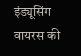इंड्यूसिंग वायरस की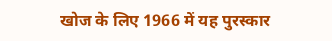खोज के लिए 1966 में यह पुरस्कार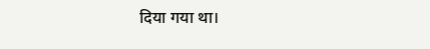दिया गया था।